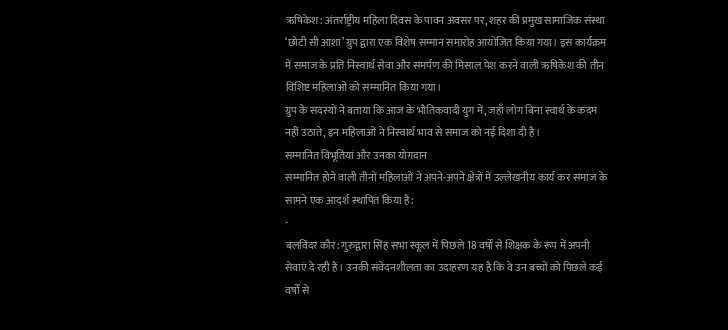ऋषिकेश: अंतर्राष्ट्रीय महिला दिवस के पावन अवसर पर, शहर की प्रमुख सामाजिक संस्था ‘छोटी सी आशा’ ग्रुप द्वारा एक विशेष सम्मान समारोह आयोजित किया गया। इस कार्यक्रम में समाज के प्रति निस्वार्थ सेवा और समर्पण की मिसाल पेश करने वाली ऋषिकेश की तीन विशिष्ट महिलाओं को सम्मानित किया गया।
ग्रुप के सदस्यों ने बताया कि आज के भौतिकवादी युग में, जहाँ लोग बिना स्वार्थ के कदम नहीं उठाते, इन महिलाओं ने निस्वार्थ भाव से समाज को नई दिशा दी है।
सम्मानित विभूतियां और उनका योगदान
सम्मानित होने वाली तीनों महिलाओं ने अपने-अपने क्षेत्रों में उल्लेखनीय कार्य कर समाज के सामने एक आदर्श स्थापित किया है:
-
बलविंदर कौर: गुरुद्वारा सिंह सभा स्कूल में पिछले 18 वर्षों से शिक्षक के रूप में अपनी सेवाएं दे रही हैं। उनकी संवेदनशीलता का उदाहरण यह है कि वे उन बच्चों को पिछले कई वर्षों से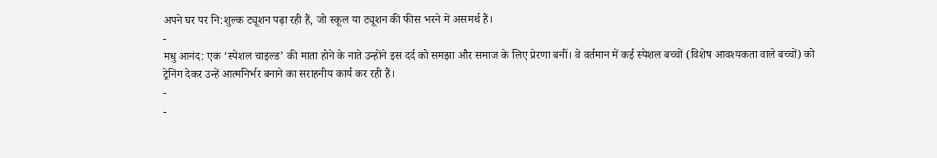अपने घर पर नि:शुल्क ट्यूशन पढ़ा रही हैं, जो स्कूल या ट्यूशन की फीस भरने में असमर्थ हैं।
-
मधु आनंद: एक ‘स्पेशल चाइल्ड’ की माता होने के नाते उन्होंने इस दर्द को समझा और समाज के लिए प्रेरणा बनीं। वे वर्तमान में कई स्पेशल बच्चों (विशेष आवश्यकता वाले बच्चों) को ट्रेनिंग देकर उन्हें आत्मनिर्भर बनाने का सराहनीय कार्य कर रही हैं।
-
-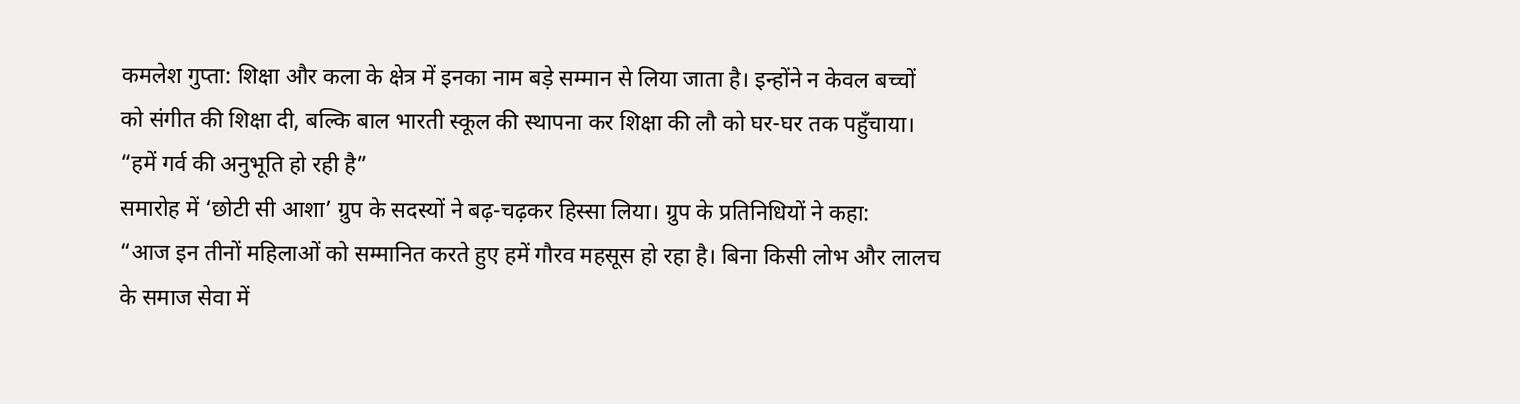कमलेश गुप्ता: शिक्षा और कला के क्षेत्र में इनका नाम बड़े सम्मान से लिया जाता है। इन्होंने न केवल बच्चों को संगीत की शिक्षा दी, बल्कि बाल भारती स्कूल की स्थापना कर शिक्षा की लौ को घर-घर तक पहुँचाया।
“हमें गर्व की अनुभूति हो रही है”
समारोह में ‘छोटी सी आशा’ ग्रुप के सदस्यों ने बढ़-चढ़कर हिस्सा लिया। ग्रुप के प्रतिनिधियों ने कहा:
“आज इन तीनों महिलाओं को सम्मानित करते हुए हमें गौरव महसूस हो रहा है। बिना किसी लोभ और लालच के समाज सेवा में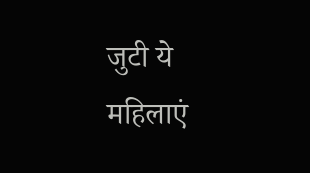जुटी ये महिलाएं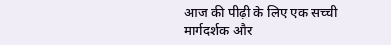आज की पीढ़ी के लिए एक सच्ची मार्गदर्शक और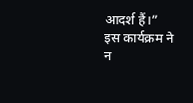आदर्श हैं।”
इस कार्यक्रम ने न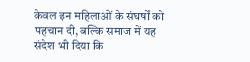केवल इन महिलाओं के संघर्षों को पहचान दी, बल्कि समाज में यह संदेश भी दिया कि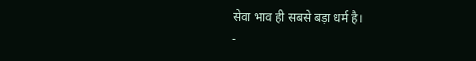सेवा भाव ही सबसे बड़ा धर्म है।
-